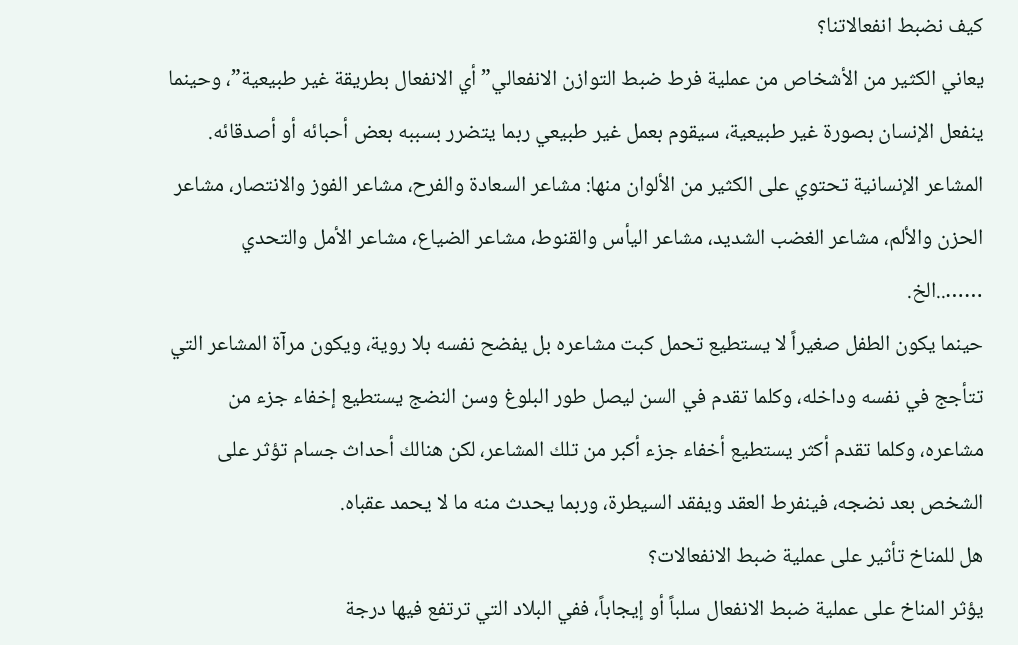كيف نضبط انفعالاتنا؟
يعاني الكثير من الأشخاص من عملية فرط ضبط التوازن الانفعالي” أي الانفعال بطريقة غير طبيعية”، وحينما ينفعل الإنسان بصورة غير طبيعية، سيقوم بعمل غير طبيعي ربما يتضرر بسببه بعض أحبائه أو أصدقائه.
المشاعر الإنسانية تحتوي على الكثير من الألوان منها: مشاعر السعادة والفرح، مشاعر الفوز والانتصار، مشاعر الحزن والألم، مشاعر الغضب الشديد، مشاعر اليأس والقنوط، مشاعر الضياع، مشاعر الأمل والتحدي ……..الخ.
حينما يكون الطفل صغيراً لا يستطيع تحمل كبت مشاعره بل يفضح نفسه بلا روية، ويكون مرآة المشاعر التي تتأجج في نفسه وداخله، وكلما تقدم في السن ليصل طور البلوغ وسن النضج يستطيع إخفاء جزء من مشاعره، وكلما تقدم أكثر يستطيع أخفاء جزء أكبر من تلك المشاعر، لكن هنالك أحداث جسام تؤثر على الشخص بعد نضجه، فينفرط العقد ويفقد السيطرة، وربما يحدث منه ما لا يحمد عقباه.
هل للمناخ تأثير على عملية ضبط الانفعالات؟
يؤثر المناخ على عملية ضبط الانفعال سلباً أو إيجاباً، ففي البلاد التي ترتفع فيها درجة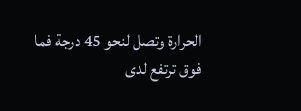الحرارة وتصل لنحو 45 درجة فما فوق ترتفع لدى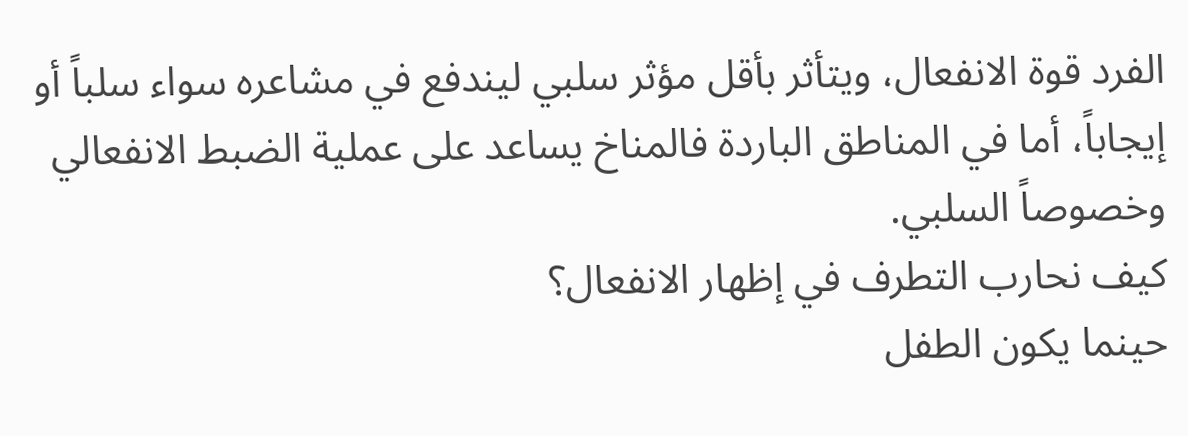الفرد قوة الانفعال، ويتأثر بأقل مؤثر سلبي ليندفع في مشاعره سواء سلباً أو إيجاباً، أما في المناطق الباردة فالمناخ يساعد على عملية الضبط الانفعالي وخصوصاً السلبي.
كيف نحارب التطرف في إظهار الانفعال؟
حينما يكون الطفل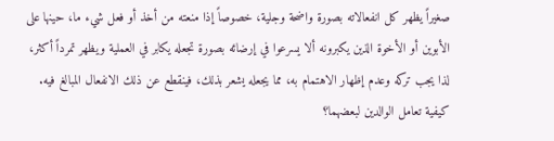صغيراً يظهر كل انفعالاته بصورة واضحة وجلية، خصوصاً إذا منعته من أخذ أو فعل شيء ما، حينها على الأبوين أو الأخوة الذين يكبرونه ألا يسرعوا في إرضائه بصورة تجعله يكابر في العملية ويظهر تمرداً أكثر، لذا يجب تركه وعدم إظهار الاهتمام به، مما يجعله يشعر بذلك، فينقطع عن ذلك الانفعال المبالغ فيه.
كيفية تعامل الوالدين لبعضهما؟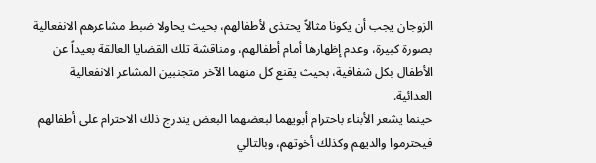الزوجان يجب أن يكونا مثالاً يحتذى لأطفالهم، بحيث يحاولا ضبط مشاعرهم الانفعالية بصورة كبيرة، وعدم إظهارها أمام أطفالهم، ومناقشة تلك القضايا العالقة بعيداً عن الأطفال بكل شفافية، بحيث يقنع كل منهما الآخر متجنبين المشاعر الانفعالية العدائية.
حينما يشعر الأبناء باحترام أبويهما لبعضهما البعض يندرج ذلك الاحترام على أطفالهم فيحترموا والديهم وكذلك أخوتهم، وبالتالي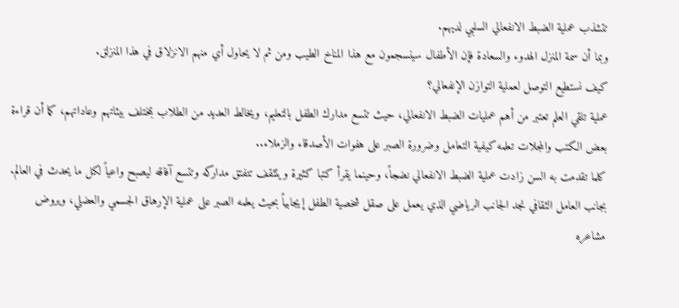تتشذب عملية الضبط الانفعالي السلبي لديهم.
وبما أن سمة المنزل الهدوء والسعادة فإن الأطفال سينسجمون مع هذا المناخ الطيب ومن ثم لا يحاول أي منهم الانزلاق في هذا المنزلق.
كيف نستطيع التوصل لعملية التوازن الإنفعالي؟
عملية تلقي العلم تعتبر من أهم عمليات الضبط الانفعالي، حيث تتسع مدارك الطفل بالتعليم، ويخالط العديد من الطلاب بمختلف بيئاتهم وعاداتهم، كما أن قراءة بعض الكتب والمجلات تعلمه كيفية التعامل وضرورة الصبر على هفوات الأصدقاء والزملاء..
كلما تقدمت به السن زادت عملية الضبط الانفعالي نضجاً، وحينما يقرأ كتبا كثيرة ويتثقف تتفتق مداركه وتتسع آفاقه ليصبح واعياً لكل ما يحدث في العالم.
بجانب العامل الثقافي نجد الجانب الرياضي الذي يعمل على صقل شخصية الطفل إيجابياً بحيث يعلمه الصبر على عملية الإرهاق الجسمي والعضلي، ويروض مشاعره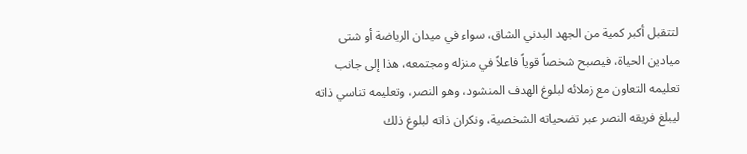لتتقبل أكبر كمية من الجهد البدني الشاق، سواء في ميدان الرياضة أو شتى ميادين الحياة، فيصبح شخصاً قوياً فاعلاً في منزله ومجتمعه، هذا إلى جانب تعليمه التعاون مع زملائه لبلوغ الهدف المنشود، وهو النصر، وتعليمه تناسي ذاته ليبلغ فريقه النصر عبر تضحياته الشخصية، ونكران ذاته لبلوغ ذلك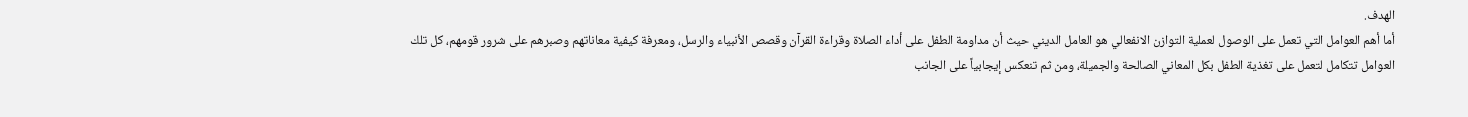الهدف.
أما أهم العوامل التي تعمل على الوصول لعملية التوازن الانفعالي هو العامل الديني حيث أن مداومة الطفل على أداء الصلاة وقراءة القرآن وقصص الأنبياء والرسل، ومعرفة كيفية معاناتهم وصبرهم على شرور قومهم، كل تلك العوامل تتكامل لتعمل على تغذية الطفل بكل المعاني الصالحة والجميلة، ومن ثم تنعكس إيجابياً على الجانب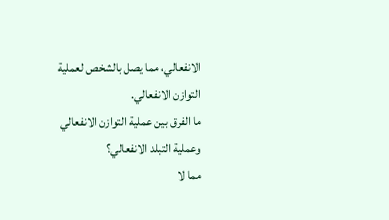الانفعالي، مما يصل بالشخص لعملية التوازن الانفعالي.
ما الفرق بين عملية التوازن الانفعالي وعملية التبلد الانفعالي؟
مما لا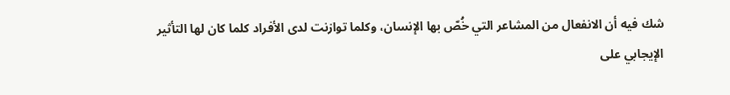شك فيه أن الانفعال من المشاعر التي خُصّ بها الإنسان، وكلما توازنت لدى الأفراد كلما كان لها التأثير الإيجابي على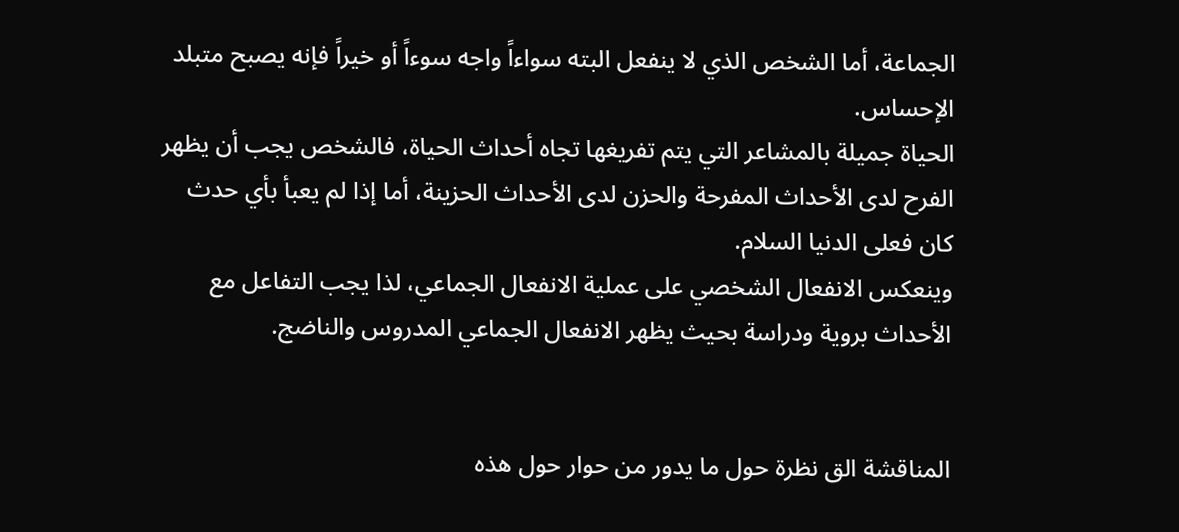الجماعة، أما الشخص الذي لا ينفعل البته سواءاً واجه سوءاً أو خيراً فإنه يصبح متبلد الإحساس.
الحياة جميلة بالمشاعر التي يتم تفريغها تجاه أحداث الحياة، فالشخص يجب أن يظهر الفرح لدى الأحداث المفرحة والحزن لدى الأحداث الحزينة، أما إذا لم يعبأ بأي حدث كان فعلى الدنيا السلام.
وينعكس الانفعال الشخصي على عملية الانفعال الجماعي، لذا يجب التفاعل مع الأحداث بروية ودراسة بحيث يظهر الانفعال الجماعي المدروس والناضج.


المناقشة الق نظرة حول ما يدور من حوار حول هذه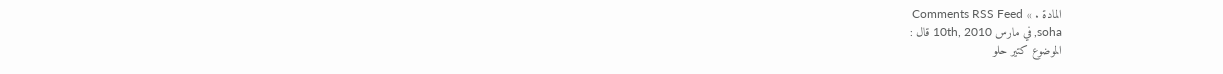المادة . » Comments RSS Feed
soha, في مارس 10th, 2010 قال :
الموضوع كتير حلو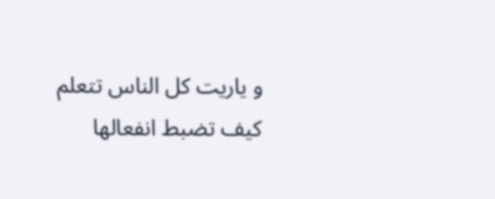و ياريت كل الناس تتعلم كيف تضبط انفعالها